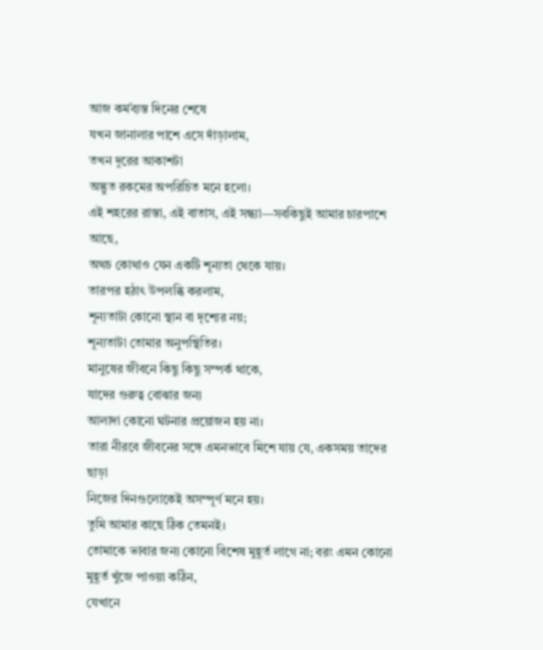আজ কর্মব্যস্ত দিনের শেষে
যখন জানালার পাশে এসে দাঁড়ালাম,
তখন দূরের আকাশটা
অদ্ভুত রকমের অপরিচিত মনে হলো।
এই শহরের রাস্তা, এই বাতাস, এই সন্ধ্যা—সবকিছুই আমার চারপাশে আছে,
অথচ কোথাও যেন একটি শূন্যতা থেকে যায়।
তারপর হঠাৎ উপলব্ধি করলাম,
শূন্যতাটা কোনো স্থান বা দৃশ্যের নয়;
শূন্যতাটা তোমার অনুপস্থিতির।
মানুষের জীবনে কিছু কিছু সম্পর্ক থাকে,
যাদের গুরুত্ব বোঝার জন্য
আলাদা কোনো ঘটনার প্রয়োজন হয় না।
তারা নীরবে জীবনের সঙ্গে এমনভাবে মিশে যায় যে, একসময় তাদের ছাড়া
নিজের দিনগুলোকেই অসম্পূর্ণ মনে হয়।
তুমি আমার কাছে ঠিক তেমনই।
তোমাকে ভাবার জন্য কোনো বিশেষ মুহূর্ত লাগে না; বরং এমন কোনো মুহূর্ত খুঁজে পাওয়া কঠিন,
যেখানে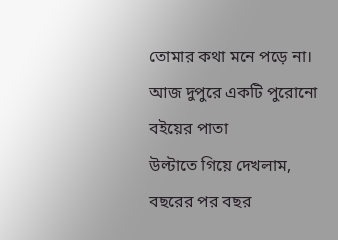তোমার কথা মনে পড়ে না।
আজ দুপুরে একটি পুরোনো বইয়ের পাতা
উল্টাতে গিয়ে দেখলাম,
বছরের পর বছর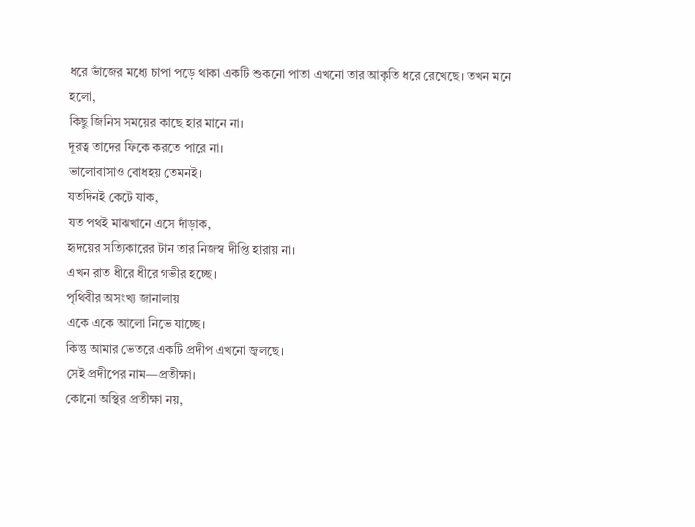ধরে ভাঁজের মধ্যে চাপা পড়ে থাকা একটি শুকনো পাতা এখনো তার আকৃতি ধরে রেখেছে। তখন মনে হলো,
কিছু জিনিস সময়ের কাছে হার মানে না।
দূরত্ব তাদের ফিকে করতে পারে না।
ভালোবাসাও বোধহয় তেমনই।
যতদিনই কেটে যাক,
যত পথই মাঝখানে এসে দাঁড়াক,
হৃদয়ের সত্যিকারের টান তার নিজস্ব দীপ্তি হারায় না।
এখন রাত ধীরে ধীরে গভীর হচ্ছে।
পৃথিবীর অসংখ্য জানালায়
একে একে আলো নিভে যাচ্ছে।
কিন্তু আমার ভেতরে একটি প্রদীপ এখনো জ্বলছে।
সেই প্রদীপের নাম—প্রতীক্ষা।
কোনো অস্থির প্রতীক্ষা নয়,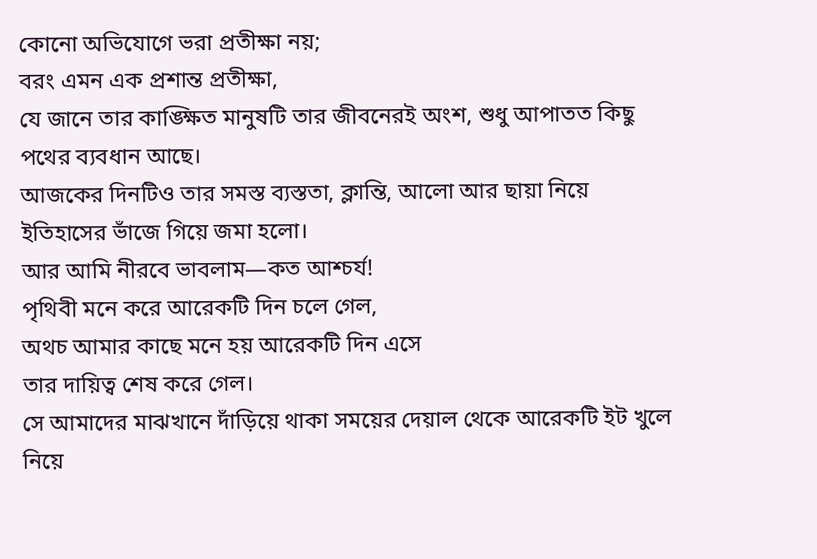কোনো অভিযোগে ভরা প্রতীক্ষা নয়;
বরং এমন এক প্রশান্ত প্রতীক্ষা,
যে জানে তার কাঙ্ক্ষিত মানুষটি তার জীবনেরই অংশ, শুধু আপাতত কিছু পথের ব্যবধান আছে।
আজকের দিনটিও তার সমস্ত ব্যস্ততা, ক্লান্তি, আলো আর ছায়া নিয়ে ইতিহাসের ভাঁজে গিয়ে জমা হলো।
আর আমি নীরবে ভাবলাম—কত আশ্চর্য!
পৃথিবী মনে করে আরেকটি দিন চলে গেল,
অথচ আমার কাছে মনে হয় আরেকটি দিন এসে
তার দায়িত্ব শেষ করে গেল।
সে আমাদের মাঝখানে দাঁড়িয়ে থাকা সময়ের দেয়াল থেকে আরেকটি ইট খুলে নিয়ে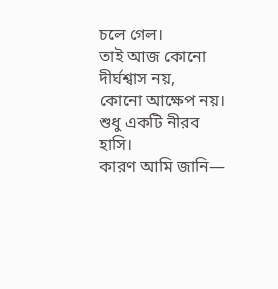চলে গেল।
তাই আজ কোনো দীর্ঘশ্বাস নয়,
কোনো আক্ষেপ নয়।
শুধু একটি নীরব হাসি।
কারণ আমি জানি—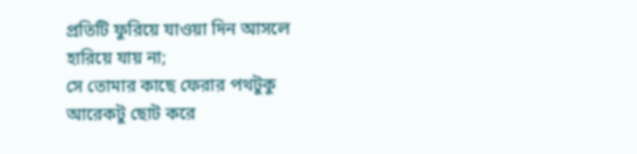প্রতিটি ফুরিয়ে যাওয়া দিন আসলে হারিয়ে যায় না;
সে তোমার কাছে ফেরার পথটুকু
আরেকটু ছোট করে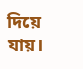দিয়ে যায়।